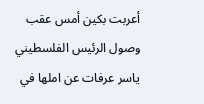أعربت بكين أمس عقب وصول الرئيس الفلسطيني ياسر عرفات عن املها في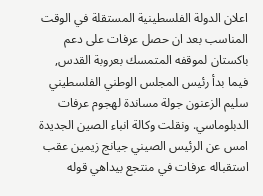اعلان الدولة الفلسطينية المستقلة في الوقت المناسب بعد ان حصل عرفات على دعم باكستان لموقفه المتمسك بعروبة القدس, فيما بدأ رئيس المجلس الوطني الفلسطيني سليم الزعنون جولة مساندة لهجوم عرفات الدبلوماسي. ونقلت وكالة انباء الصين الجديدة امس عن الرئيس الصيني جيانج زيمين عقب استقباله عرفات في منتجع بيداهي قوله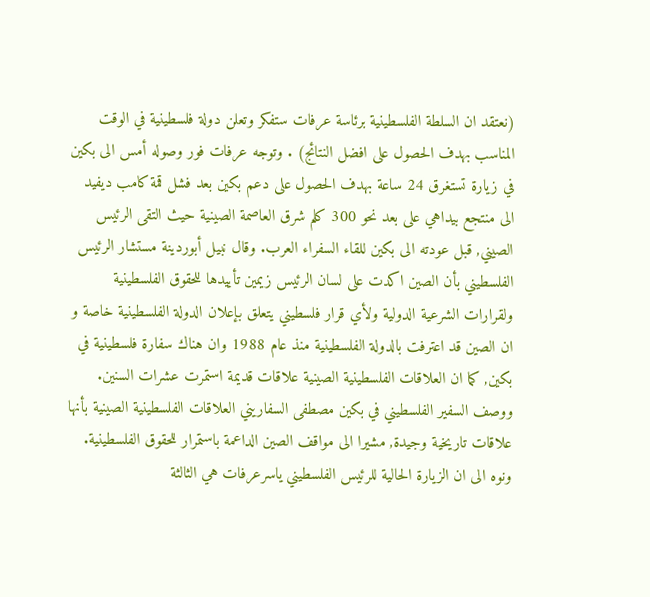(نعتقد ان السلطة الفلسطينية برئاسة عرفات ستفكر وتعلن دولة فلسطينية في الوقت المناسب بهدف الحصول على افضل النتائج) . وتوجه عرفات فور وصوله أمس الى بكين في زيارة تستغرق 24 ساعة بهدف الحصول على دعم بكين بعد فشل قمة كامب ديفيد الى منتجع بيداهي على بعد نحو 300 كلم شرق العاصمة الصينية حيث التقى الرئيس الصيني, قبل عودته الى بكين للقاء السفراء العرب. وقال نبيل أبوردينة مستشار الرئيس الفلسطيني بأن الصين اكدت على لسان الرئيس زيمين تأييدها للحقوق الفلسطينية ولقرارات الشرعية الدولية ولأي قرار فلسطيني يتعلق بإعلان الدولة الفلسطينية خاصة و ان الصين قد اعترفت بالدولة الفلسطينية منذ عام 1988 وان هناك سفارة فلسطينية في بكين, كما ان العلاقات الفلسطينية الصينية علاقات قديمة استمرت عشرات السنين. ووصف السفير الفلسطيني في بكين مصطفى السفاريني العلاقات الفلسطينية الصينية بأنها علاقات تاريخية وجيدة, مشيرا الى مواقف الصين الداعمة باستمرار للحقوق الفلسطينية. ونوه الى ان الزيارة الحالية للرئيس الفلسطيني ياسرعرفات هي الثالثة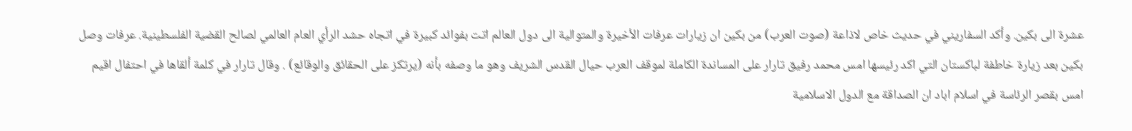عشرة الى بكين. وأكد السفاريني في حديث خاص لاذاعة (صوت العرب) من بكين ان زيارات عرفات الأخيرة والمتوالية الى دول العالم اتت بفوائد كبيرة في اتجاه حشد الرأي العام العالمي لصالح القضية الفلسطينية. عرفات وصل بكين بعد زيارة خاطفة لباكستان التي اكد رئيسها امس محمد رفيق تارار على المساندة الكاملة لموقف العرب حيال القدس الشريف وهو ما وصفه بأنه (يرتكز على الحقائق والوقائع) . وقال تارار في كلمة ألقاها في احتفال اقيم امس بقصر الرئاسة في اسلام اباد ان الصداقة مع الدول الاسلامية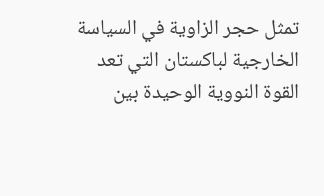تمثل حجر الزاوية في السياسة الخارجية لباكستان التي تعد القوة النووية الوحيدة بين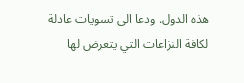هذه الدول. ودعا الى تسويات عادلة لكافة النزاعات التي يتعرض لها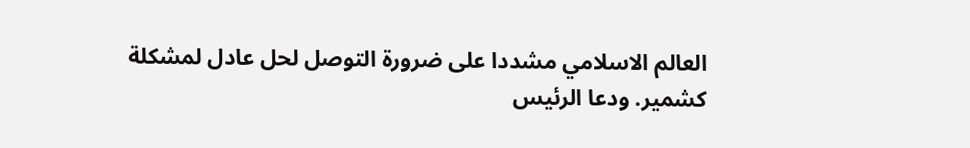العالم الاسلامي مشددا على ضرورة التوصل لحل عادل لمشكلة كشمير. ودعا الرئيس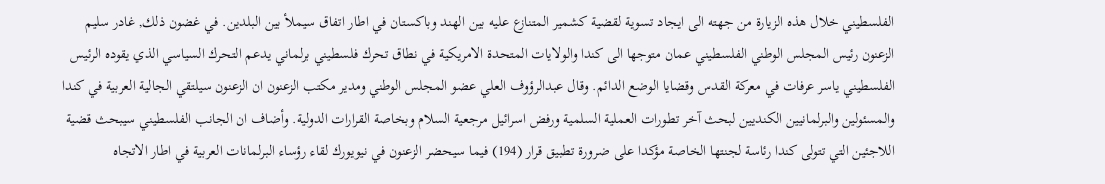الفلسطيني خلال هذه الزيارة من جهته الى ايجاد تسوية لقضية كشمير المتنازع عليه بين الهند وباكستان في اطار اتفاق سيملأ بين البلدين. في غضون ذلك, غادر سليم الزعنون رئيس المجلس الوطني الفلسطيني عمان متوجها الى كندا والولايات المتحدة الامريكية في نطاق تحرك فلسطيني برلماني يدعم التحرك السياسي الذي يقوده الرئيس الفلسطيني ياسر عرفات في معركة القدس وقضايا الوضع الدائم. وقال عبدالرؤوف العلي عضو المجلس الوطني ومدير مكتب الزعنون ان الزعنون سيلتقي الجالية العربية في كندا والمسئولين والبرلمانيين الكنديين لبحث آخر تطورات العملية السلمية ورفض اسرائيل مرجعية السلام وبخاصة القرارات الدولية. وأضاف ان الجانب الفلسطيني سيبحث قضية اللاجئين التي تتولى كندا رئاسة لجنتها الخاصة مؤكدا على ضرورة تطبيق قرار (194) فيما سيحضر الزعنون في نيويورك لقاء رؤساء البرلمانات العربية في اطار الاتجاه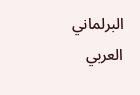البرلماني العربي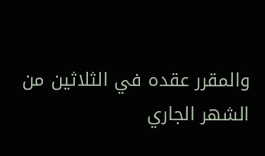والمقرر عقده في الثلاثين من الشهر الجاري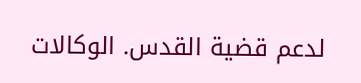لدعم قضية القدس. الوكالات